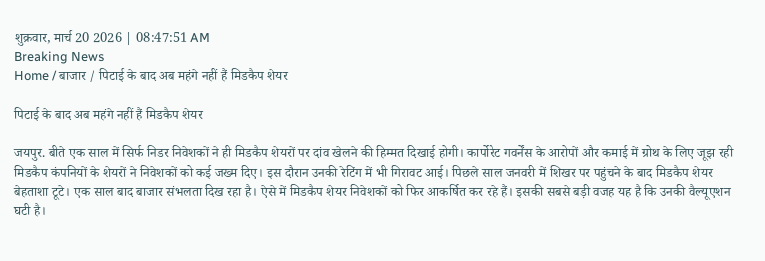शुक्रवार, मार्च 20 2026 | 08:47:51 AM
Breaking News
Home / बाजार / पिटाई के बाद अब महंगे नहीं हैं मिडकैप शेयर

पिटाई के बाद अब महंगे नहीं हैं मिडकैप शेयर

जयपुर. बीते एक साल में सिर्फ निडर निवेशकों ने ही मिडकैप शेयरों पर दांव खेलने की हिम्मत दिखाई होगी। कार्पोरेट गवर्नेंस के आरोपों और कमाई में ग्रोथ के लिए जूझ रही मिडकैप कंपनियों के शेयरों ने निवेशकों को कई जख्म दिए। इस दौरान उनकी रेटिंग में भी गिरावट आई। पिछले साल जनवरी में शिखर पर पहुंचने के बाद मिडकैप शेयर बेहताशा टूटे। एक साल बाद बाजार संभलता दिख रहा है। ऐसे में मिडकैप शेयर निवेशकों को फिर आकर्षित कर रहे हैं। इसकी सबसे बड़ी वजह यह है कि उनकी वैल्यूएशन घटी है।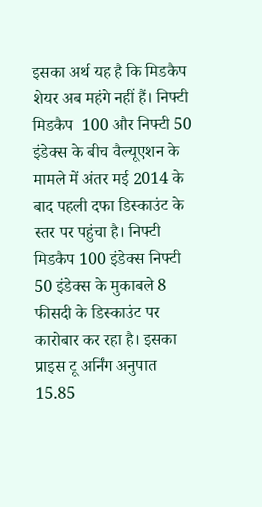इसका अर्थ यह है कि मिडकैप शेयर अब महंगे नहीं हैं। निफ्टी मिडकैप  100 और निफ्टी 50 इंडेक्स के बीच वैल्यूएशन के मामले में अंतर मई 2014 के बाद पहली दफा डिस्काउंट के स्तर पर पहुंचा है। निफ्टी मिडकैप 100 इंडेक्स निफ्टी 50 इंडेक्स के मुकाबले 8 फीसदी के डिस्काउंट पर कारोबार कर रहा है। इसका प्राइस टू अर्निंग अनुपात 15.85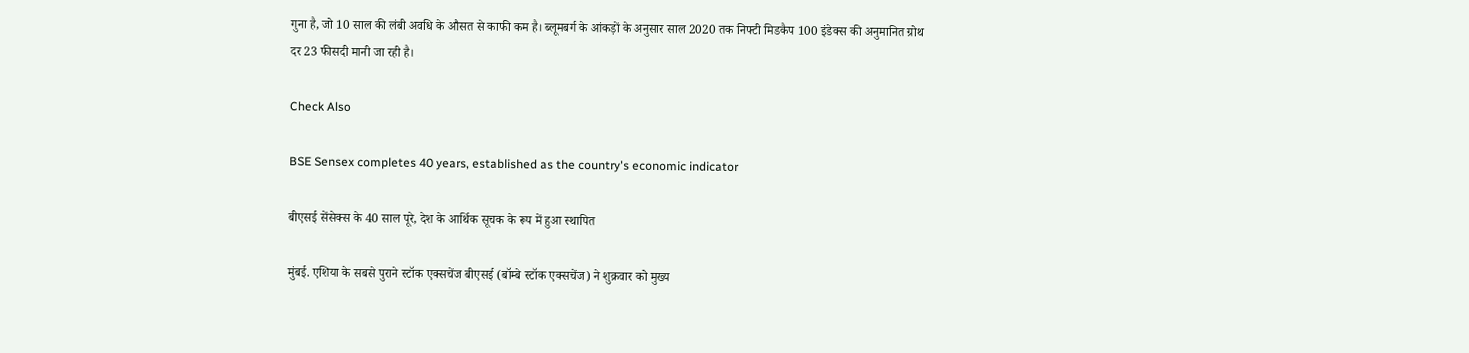गुना है, जो 10 साल की लंबी अवधि के औसत से काफी कम है। ब्लूमबर्ग के आंकड़ों के अनुसार साल 2020 तक निफ्टी मिडकैप 100 इंडेक्स की अनुमानित ग्रोथ दर 23 फीसदी मानी जा रही है।

Check Also

BSE Sensex completes 40 years, established as the country's economic indicator

बीएसई सेंसेक्स के 40 साल पूरे, देश के आर्थिक सूचक के रूप में हुआ स्थापित

मुंबई. एशिया के सबसे पुराने स्टॉक एक्सचेंज बीएसई (बॉम्बे स्टॉक एक्सचेंज) ने शुक्रवार को मुख्य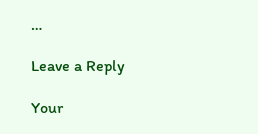…

Leave a Reply

Your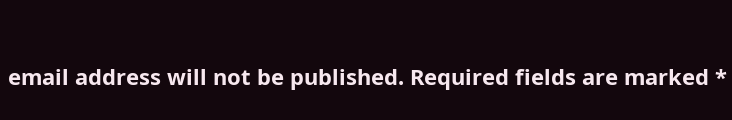email address will not be published. Required fields are marked *